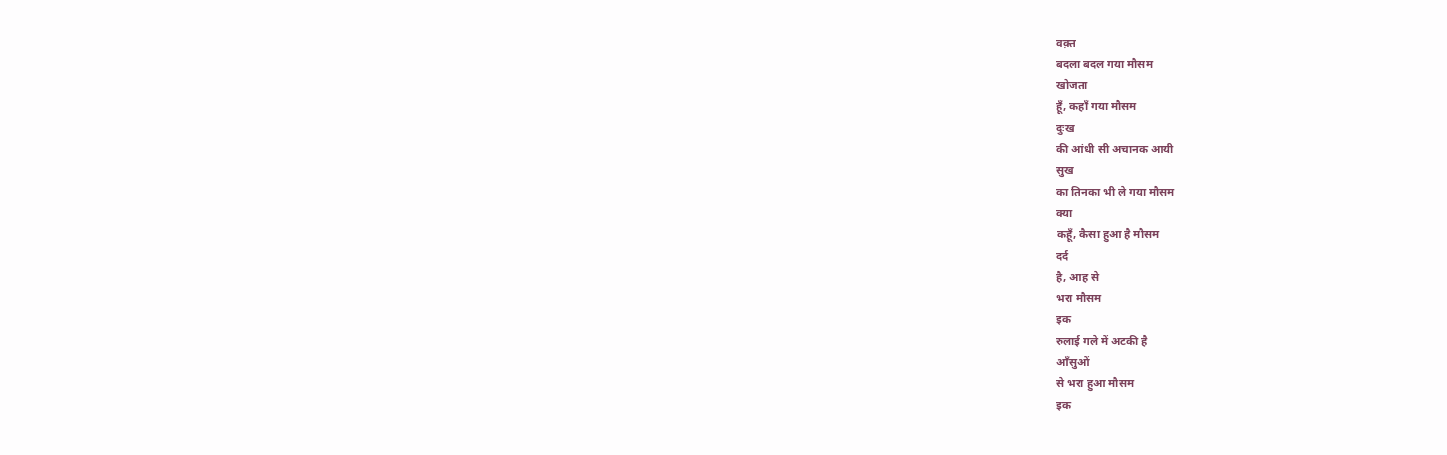वक़्त
बदला बदल गया मौसम
खोजता
हूँ, कहाँ गया मौसम
दुःख
की आंधी सी अचानक आयी
सुख
का तिनका भी ले गया मौसम
क्या
कहूँ, कैसा हुआ है मौसम
दर्द
है, आह से
भरा मौसम
इक
रुलाई गले में अटकी है
आँसुओं
से भरा हुआ मौसम
इक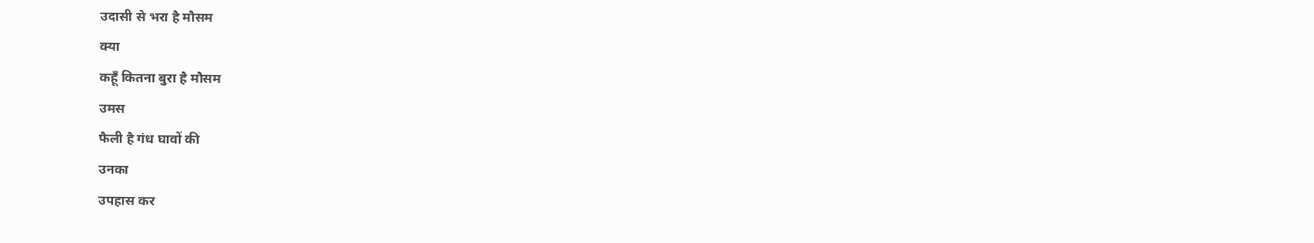उदासी से भरा है मौसम
क्या
कहूँ कितना बुरा है मौसम
उमस
फैली है गंध घावों की
उनका
उपहास कर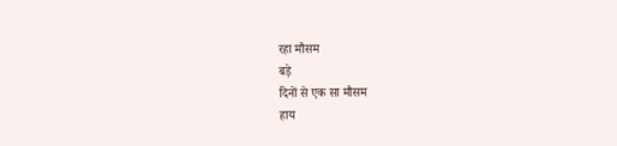रहा मौसम
बड़े
दिनों से एक सा मौसम
हाय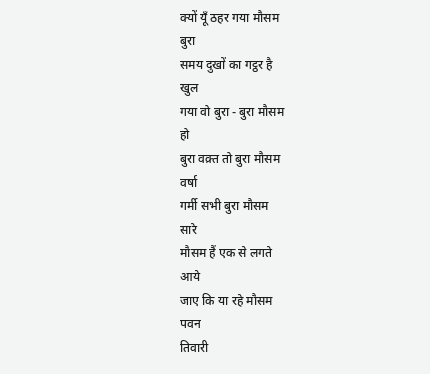क्यों यूँ ठहर गया मौसम
बुरा
समय दुखों का गट्ठर है
खुल
गया वो बुरा - बुरा मौसम
हो
बुरा वक़्त तो बुरा मौसम
वर्षा
गर्मी सभी बुरा मौसम
सारे
मौसम हैं एक से लगते
आये
जाए कि या रहे मौसम
पवन
तिवारी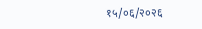१५/०६/२०२६